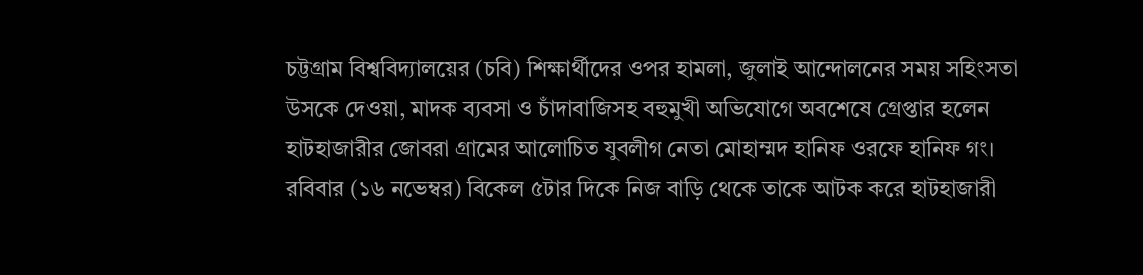চট্টগ্রাম বিশ্ববিদ্যালয়ের (চবি) শিক্ষার্থীদের ওপর হামলা, জুলাই আন্দোলনের সময় সহিংসতা উসকে দেওয়া, মাদক ব্যবসা ও চাঁদাবাজিসহ বহুমুখী অভিযোগে অবশেষে গ্রেপ্তার হলেন হাটহাজারীর জোবরা গ্রামের আলোচিত যুবলীগ নেতা মোহাম্মদ হানিফ ওরফে হানিফ গং।
রবিবার (১৬ নভেম্বর) বিকেল ৫টার দিকে নিজ বাড়ি থেকে তাকে আটক করে হাটহাজারী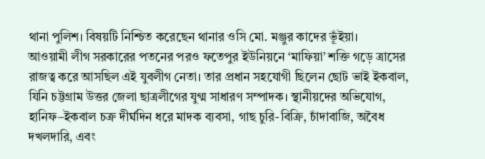থানা পুলিশ। বিষয়টি নিশ্চিত করেছেন থানার ওসি মো. মঞ্জুর কাদের ভূঁইয়া।
আওয়ামী লীগ সরকারের পতনের পরও ফতেপুর ইউনিয়নে ‘মাফিয়া’ শক্তি গড়ে ত্রাসের রাজত্ব করে আসছিল এই যুবলীগ নেতা। তার প্রধান সহযোগী ছিলেন ছোট ভাই ইকবাল, যিনি চট্টগ্রাম উত্তর জেলা ছাত্রলীগের যুগ্ম সাধারণ সম্পাদক। স্থানীয়দের অভিযোগ, হানিফ–ইকবাল চক্র দীর্ঘদিন ধরে মাদক ব্যবসা, গাছ চুরি-বিক্রি, চাঁদাবাজি, অবৈধ দখলদারি, এবং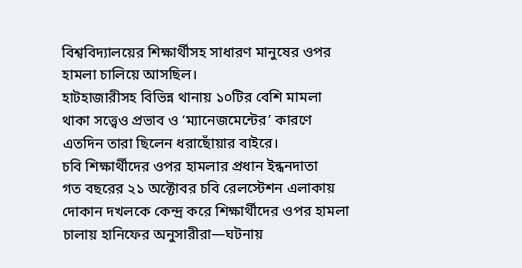বিশ্ববিদ্যালয়ের শিক্ষার্থীসহ সাধারণ মানুষের ওপর হামলা চালিয়ে আসছিল।
হাটহাজারীসহ বিভিন্ন থানায় ১০টির বেশি মামলা থাকা সত্ত্বেও প্রভাব ও ‘ম্যানেজমেন্টের’ কারণে এতদিন তারা ছিলেন ধরাছোঁয়ার বাইরে।
চবি শিক্ষার্থীদের ওপর হামলার প্রধান ইন্ধনদাতা
গত বছরের ২১ অক্টোবর চবি রেলস্টেশন এলাকায় দোকান দখলকে কেন্দ্র করে শিক্ষার্থীদের ওপর হামলা চালায় হানিফের অনুসারীরা—ঘটনায়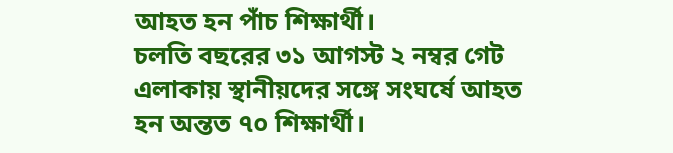আহত হন পাঁচ শিক্ষার্থী।
চলতি বছরের ৩১ আগস্ট ২ নম্বর গেট এলাকায় স্থানীয়দের সঙ্গে সংঘর্ষে আহত হন অন্তত ৭০ শিক্ষার্থী।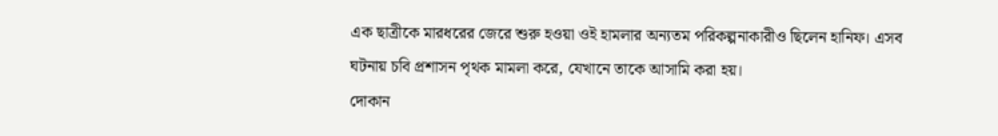এক ছাত্রীকে মারধরের জেরে শুরু হওয়া ওই হামলার অন্যতম পরিকল্পনাকারীও ছিলেন হানিফ। এসব ঘটনায় চবি প্রশাসন পৃথক মামলা করে, যেখানে তাকে আসামি করা হয়।
দোকান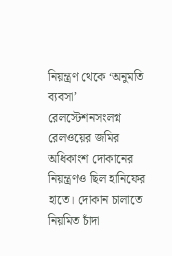নিয়ন্ত্রণ থেকে ‘অনুমতি ব্যবসা’
রেলস্টেশনসংলগ্ন রেলওয়ের জমির অধিকাংশ দোকানের নিয়ন্ত্রণও ছিল হানিফের হাতে। দোকান চালাতে নিয়মিত চাঁদা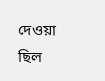দেওয়া ছিল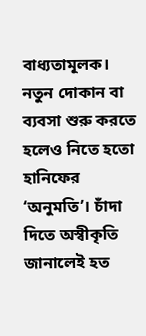বাধ্যতামূলক। নতুন দোকান বা ব্যবসা শুরু করতে হলেও নিতে হতো হানিফের ‘অনুমতি’। চাঁদা দিতে অস্বীকৃতি জানালেই হত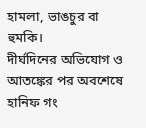হামলা, ভাঙচুর বা হুমকি।
দীর্ঘদিনের অভিযোগ ও আতঙ্কের পর অবশেষে হানিফ গং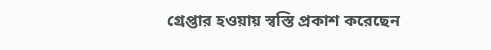গ্রেপ্তার হওয়ায় স্বস্তি প্রকাশ করেছেন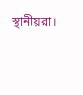স্থানীয়রা।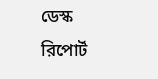ডেস্ক রিপোর্ট